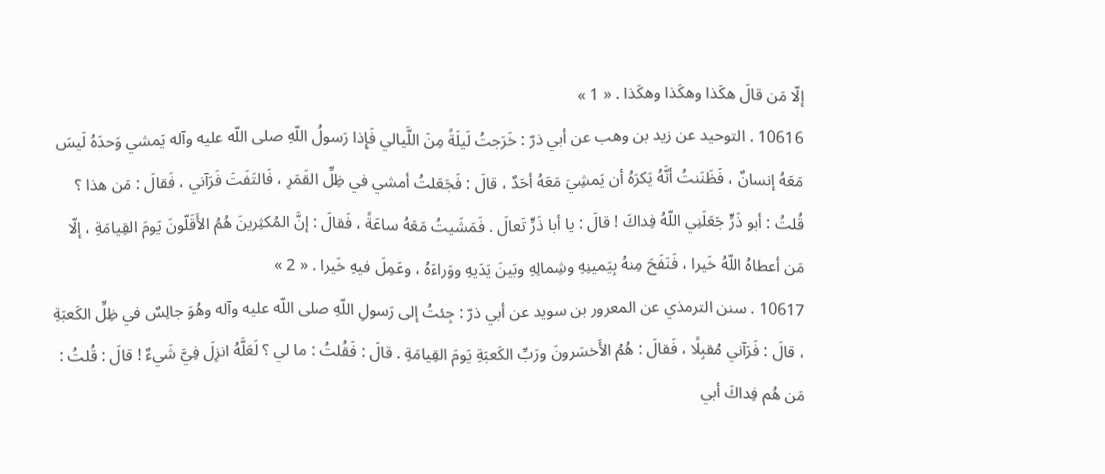إلّا مَن قالَ هكَذا وهكَذا وهكَذا . « 1 »
10616 . التوحيد عن زيد بن وهب عن أبي ذرّ : خَرَجتُ لَيلَةً مِنَ اللَّيالي فَإِذا رَسولُ اللّهِ صلى اللّه عليه وآله يَمشي وَحدَهُ لَيسَ مَعَهُ إنسانٌ ، فَظَنَنتُ أنَّهُ يَكرَهُ أن يَمشِيَ مَعَهُ أحَدٌ ، قالَ : فَجَعَلتُ أمشي في ظِلِّ القَمَرِ ، فَالتَفَتَ فَرَآني ، فَقالَ : مَن هذا ؟ قُلتُ : أبو ذَرٍّ جَعَلَنِي اللّهُ فِداكَ ! قالَ : يا أبا ذَرٍّ تَعالَ . فَمَشَيتُ مَعَهُ ساعَةً ، فَقالَ : إنَّ المُكثِرينَ هُمُ الأَقَلّونَ يَومَ القِيامَةِ ، إلّا مَن أعطاهُ اللّهُ خَيرا ، فَنَفَحَ مِنهُ بِيَمينِهِ وشِمالِهِ وبَينَ يَدَيهِ ووَراءَهُ ، وعَمِلَ فيهِ خَيرا . « 2 »
10617 . سنن الترمذي عن المعرور بن سويد عن أبي ذرّ : جِئتُ إلى رَسولِ اللّهِ صلى اللّه عليه وآله وهُوَ جالِسٌ في ظِلِّ الكَعبَةِ ، قالَ : فَرَآني مُقبِلًا ، فَقالَ : هُمُ الأَخسَرونَ ورَبِّ الكَعبَةِ يَومَ القِيامَةِ . قالَ : فَقُلتُ : ما لي ؟ لَعَلَّهُ انزِلَ فِيَّ شَيءٌ ! قالَ : قُلتُ : مَن هُم فِداكَ أبي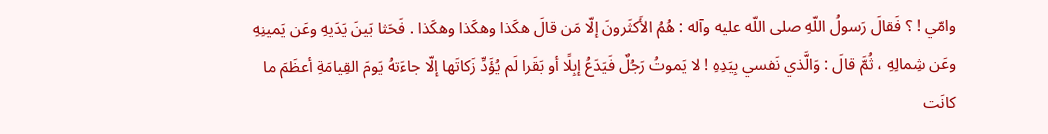وامّي ! ؟ فَقالَ رَسولُ اللّهِ صلى اللّه عليه وآله : هُمُ الأَكثَرونَ إلّا مَن قالَ هكَذا وهكَذا وهكَذا . فَحَثا بَينَ يَدَيهِ وعَن يَمينِهِ وعَن شِمالِهِ ، ثُمَّ قالَ : وَالَّذي نَفسي بِيَدِهِ ! لا يَموتُ رَجُلٌ فَيَدَعُ إبِلًا أو بَقَرا لَم يُؤَدِّ زَكاتَها إلّا جاءَتهُ يَومَ القِيامَةِ أعظَمَ ما كانَت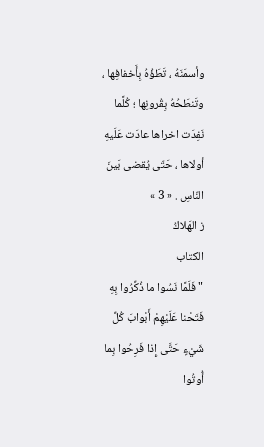وأسمَنَهُ ، تَطَؤُهُ بِأَخفافِها ، وتَنطَحُهُ بِقُرونِها ؛ كُلَّما نَفِدَت اخراها عادَت عَلَيهِ أولاها ، حَتّى يُقضى بَينَ النّاسِ . « 3 »
ز الهَلاكُ
الكتاب
" فَلَمَّا نَسُوا ما ذُكِّرُوا بِهِ فَتَحْنا عَلَيْهِمْ أَبْوابَ كُلِّ شَيْءٍ حَتَّى إِذا فَرِحُوا بِما أُوتُوا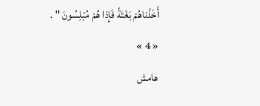أَخَذْناهُمْ بَغْتَةً فَإِذا هُمْ مُبْلِسُونَ " .
« 4 »
هامش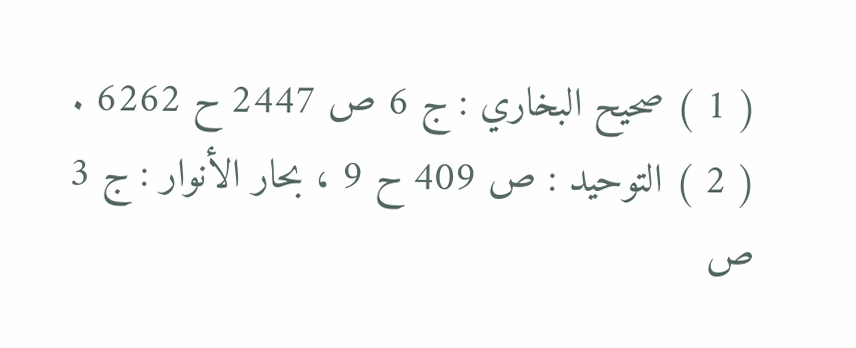( 1 ) صحيح البخاري : ج 6 ص 2447 ح 6262 .
( 2 ) التوحيد : ص 409 ح 9 ، بحار الأنوار : ج 3 ص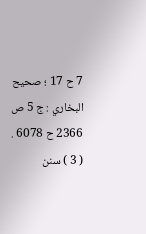7 ح 17 ؛ صحيح البخاري : ج 5 ص 2366 ح 6078 .
( 3 ) سنن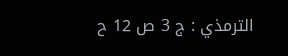الترمذي : ج 3 ص 12 ح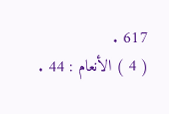617 .
( 4 ) الأنعام : 44 .